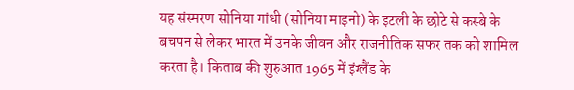यह संस्मरण सोनिया गांधी (सोनिया माइनो) के इटली के छोटे से कस्बे के बचपन से लेकर भारत में उनके जीवन और राजनीतिक सफर तक को शामिल करता है। किताब की शुरुआत 1965 में इंग्लैंड के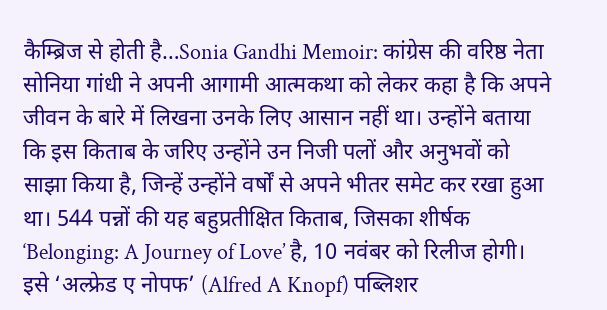कैम्ब्रिज से होती है…Sonia Gandhi Memoir: कांग्रेस की वरिष्ठ नेता सोनिया गांधी ने अपनी आगामी आत्मकथा को लेकर कहा है कि अपने जीवन के बारे में लिखना उनके लिए आसान नहीं था। उन्होंने बताया कि इस किताब के जरिए उन्होंने उन निजी पलों और अनुभवों को साझा किया है, जिन्हें उन्होंने वर्षों से अपने भीतर समेट कर रखा हुआ था। 544 पन्नों की यह बहुप्रतीक्षित किताब, जिसका शीर्षक ‘Belonging: A Journey of Love’ है, 10 नवंबर को रिलीज होगी। इसे ‘अल्फ्रेड ए नोपफ’ (Alfred A Knopf) पब्लिशर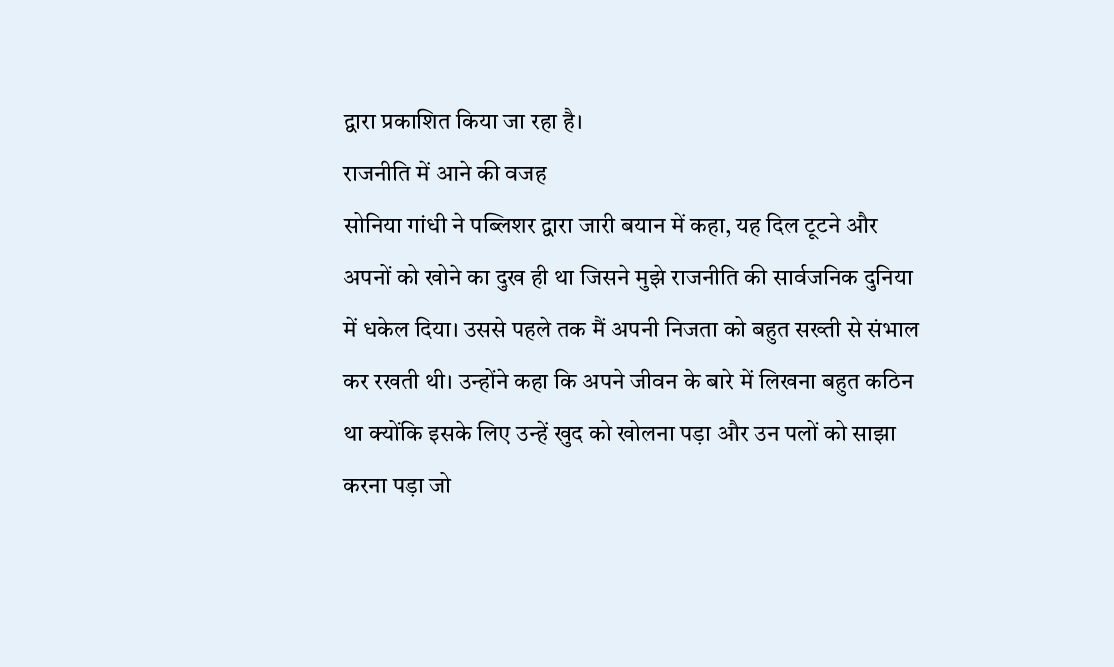द्वारा प्रकाशित किया जा रहा है।
राजनीति में आने की वजह
सोनिया गांधी ने पब्लिशर द्वारा जारी बयान में कहा, यह दिल टूटने और अपनों को खोने का दुख ही था जिसने मुझे राजनीति की सार्वजनिक दुनिया में धकेल दिया। उससे पहले तक मैं अपनी निजता को बहुत सख्ती से संभाल कर रखती थी। उन्होंने कहा कि अपने जीवन के बारे में लिखना बहुत कठिन था क्योंकि इसके लिए उन्हें खुद को खोलना पड़ा और उन पलों को साझा करना पड़ा जो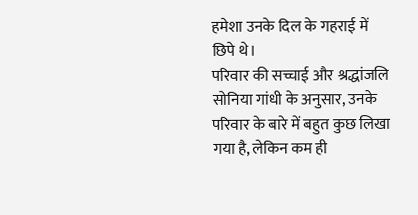हमेशा उनके दिल के गहराई में छिपे थे।
परिवार की सच्चाई और श्रद्धांजलि
सोनिया गांधी के अनुसार, उनके परिवार के बारे में बहुत कुछ लिखा गया है, लेकिन कम ही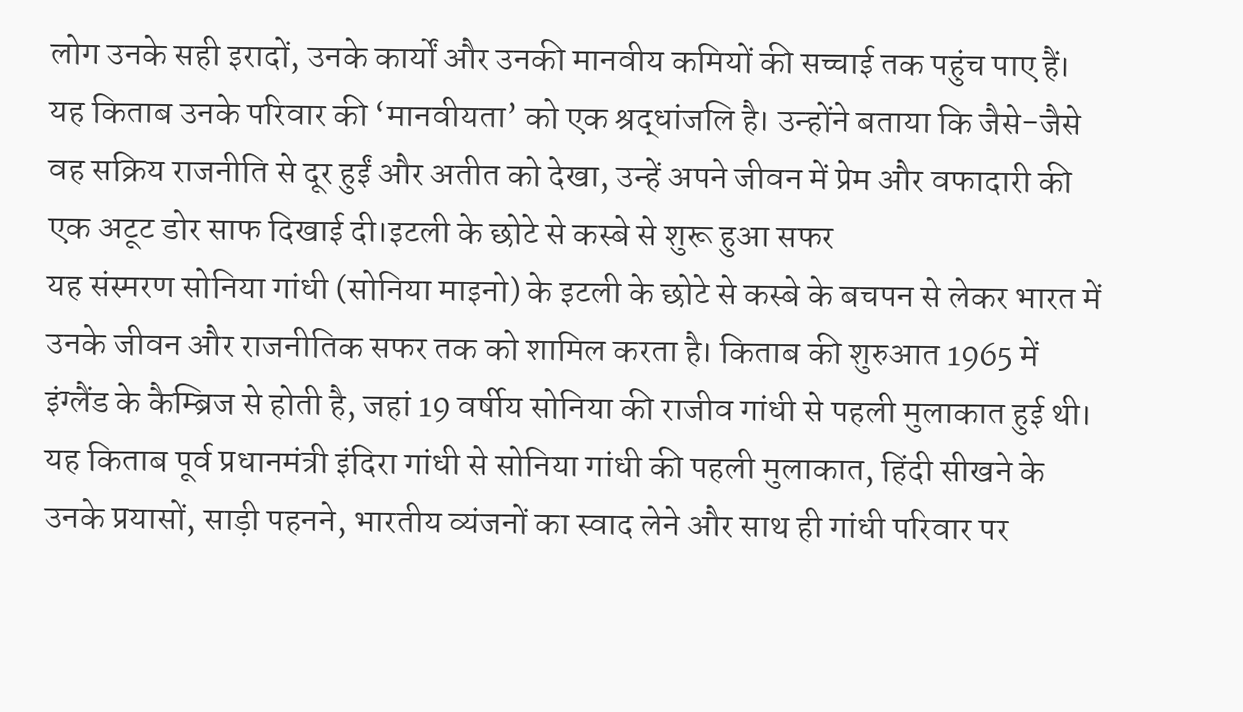लोग उनके सही इरादों, उनके कार्यों और उनकी मानवीय कमियों की सच्चाई तक पहुंच पाए हैं। यह किताब उनके परिवार की ‘मानवीयता’ को एक श्रद्धांजलि है। उन्होंने बताया कि जैसे-जैसे वह सक्रिय राजनीति से दूर हुईं और अतीत को देखा, उन्हें अपने जीवन में प्रेम और वफादारी की एक अटूट डोर साफ दिखाई दी।इटली के छोटे से कस्बे से शुरू हुआ सफर
यह संस्मरण सोनिया गांधी (सोनिया माइनो) के इटली के छोटे से कस्बे के बचपन से लेकर भारत में उनके जीवन और राजनीतिक सफर तक को शामिल करता है। किताब की शुरुआत 1965 में इंग्लैंड के कैम्ब्रिज से होती है, जहां 19 वर्षीय सोनिया की राजीव गांधी से पहली मुलाकात हुई थी। यह किताब पूर्व प्रधानमंत्री इंदिरा गांधी से सोनिया गांधी की पहली मुलाकात, हिंदी सीखने के उनके प्रयासों, साड़ी पहनने, भारतीय व्यंजनों का स्वाद लेने और साथ ही गांधी परिवार पर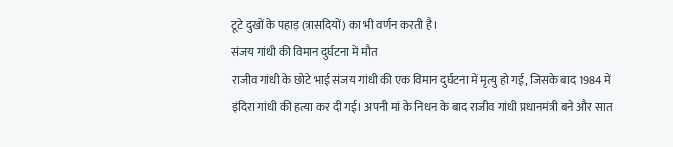टूटे दुखों के पहाड़ (त्रासदियों) का भी वर्णन करती है।
संजय गांधी की विमान दुर्घटना में मौत
राजीव गांधी के छोटे भाई संजय गांधी की एक विमान दुर्घटना में मृत्यु हो गई, जिसके बाद 1984 में इंदिरा गांधी की हत्या कर दी गई। अपनी मां के निधन के बाद राजीव गांधी प्रधानमंत्री बने और सात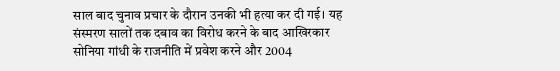साल बाद चुनाव प्रचार के दौरान उनकी भी हत्या कर दी गई। यह संस्मरण सालों तक दबाव का विरोध करने के बाद आखिरकार सोनिया गांधी के राजनीति में प्रवेश करने और 2004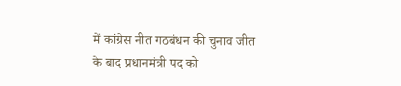में कांग्रेस नीत गठबंधन की चुनाव जीत के बाद प्रधानमंत्री पद को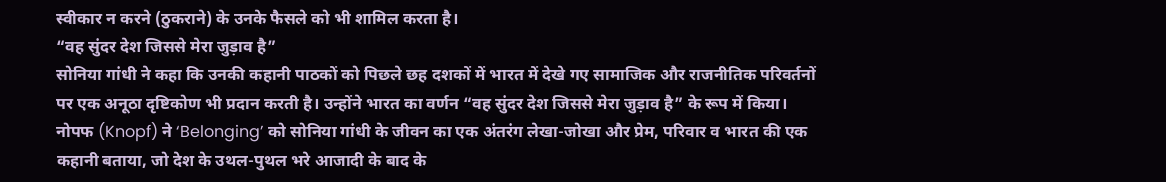स्वीकार न करने (ठुकराने) के उनके फैसले को भी शामिल करता है।
“वह सुंदर देश जिससे मेरा जुड़ाव है”
सोनिया गांधी ने कहा कि उनकी कहानी पाठकों को पिछले छह दशकों में भारत में देखे गए सामाजिक और राजनीतिक परिवर्तनों पर एक अनूठा दृष्टिकोण भी प्रदान करती है। उन्होंने भारत का वर्णन “वह सुंदर देश जिससे मेरा जुड़ाव है” के रूप में किया। नोपफ (Knopf) ने ‘Belonging’ को सोनिया गांधी के जीवन का एक अंतरंग लेखा-जोखा और प्रेम, परिवार व भारत की एक कहानी बताया, जो देश के उथल-पुथल भरे आजादी के बाद के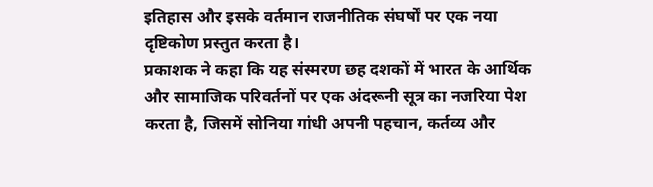इतिहास और इसके वर्तमान राजनीतिक संघर्षों पर एक नया दृष्टिकोण प्रस्तुत करता है।
प्रकाशक ने कहा कि यह संस्मरण छह दशकों में भारत के आर्थिक और सामाजिक परिवर्तनों पर एक अंदरूनी सूत्र का नजरिया पेश करता है, जिसमें सोनिया गांधी अपनी पहचान, कर्तव्य और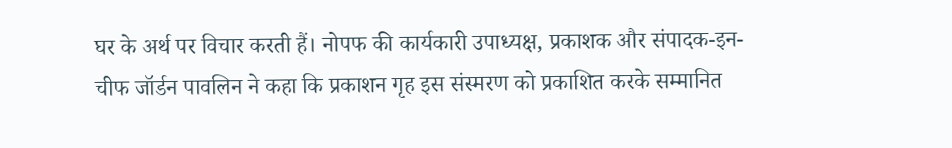घर के अर्थ पर विचार करती हैं। नोपफ की कार्यकारी उपाध्यक्ष, प्रकाशक और संपादक-इन-चीफ जॉर्डन पावलिन ने कहा कि प्रकाशन गृह इस संस्मरण को प्रकाशित करके सम्मानित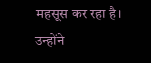महसूस कर रहा है। उन्होंने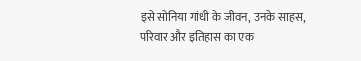इसे सोनिया गांधी के जीवन, उनके साहस, परिवार और इतिहास का एक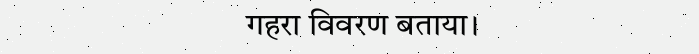गहरा विवरण बताया।